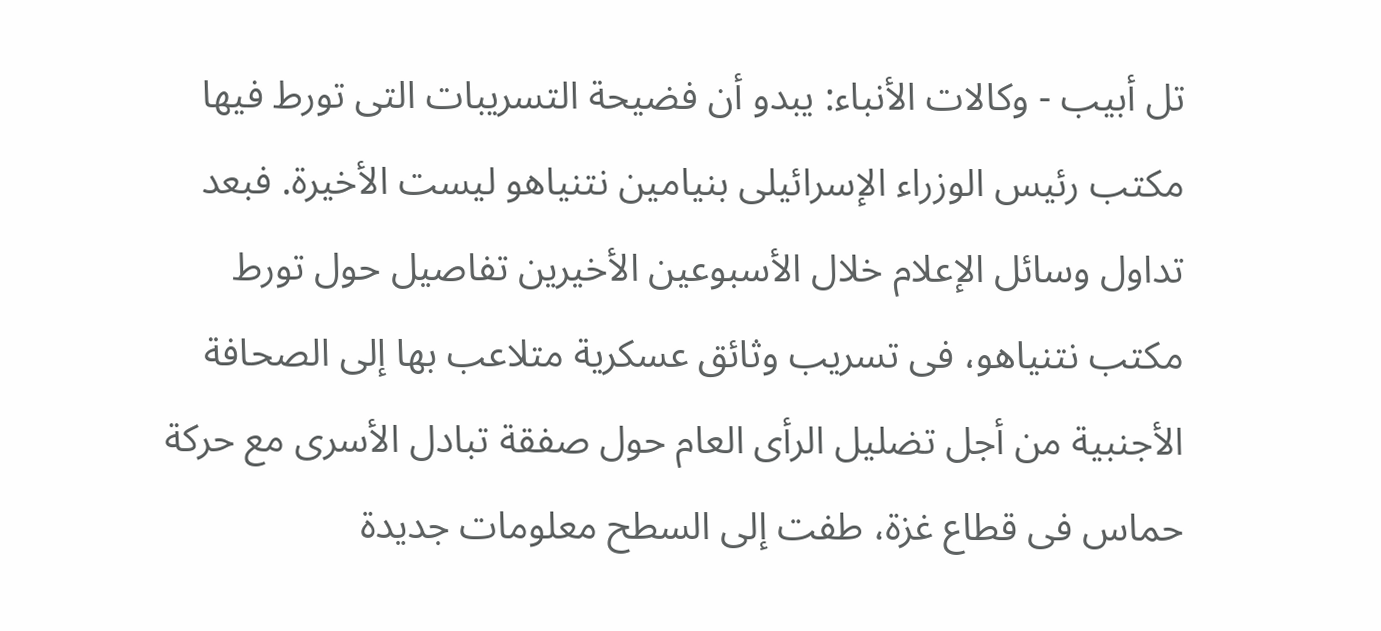تل أبيب - وكالات الأنباء: يبدو أن فضيحة التسريبات التى تورط فيها مكتب رئيس الوزراء الإسرائيلى بنيامين نتنياهو ليست الأخيرة. فبعد تداول وسائل الإعلام خلال الأسبوعين الأخيرين تفاصيل حول تورط مكتب نتنياهو، فى تسريب وثائق عسكرية متلاعب بها إلى الصحافة الأجنبية من أجل تضليل الرأى العام حول صفقة تبادل الأسرى مع حركة حماس فى قطاع غزة، طفت إلى السطح معلومات جديدة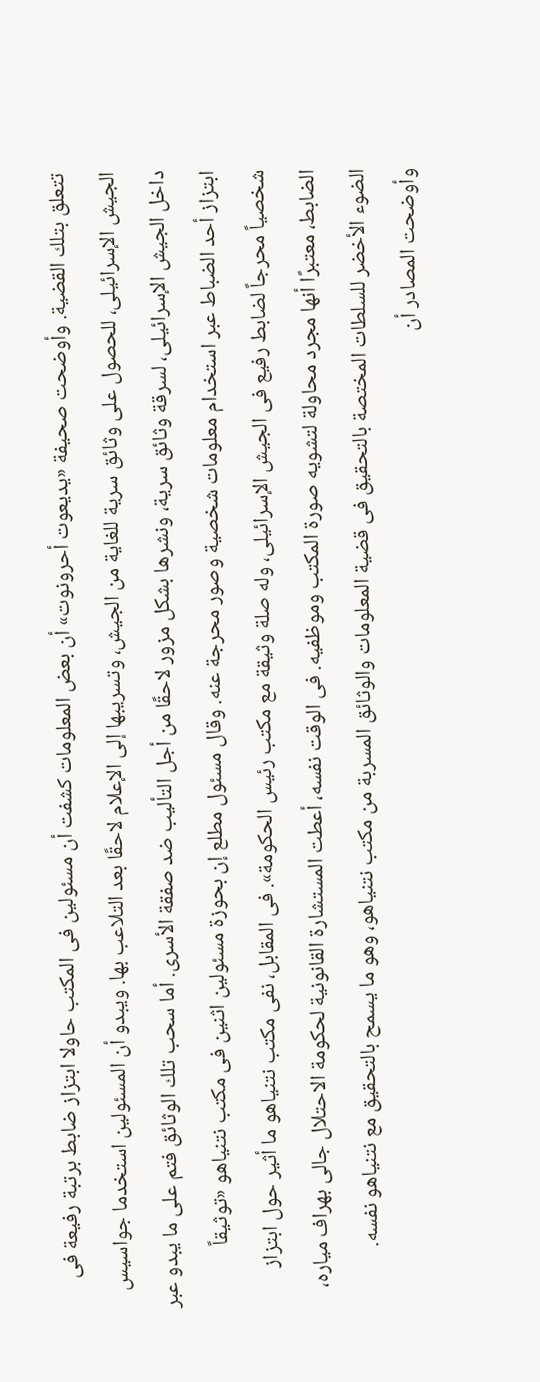تتعلق بتلك القضية. وأوضحت صحيفة «يديعوت أحرونوت» أن بعض المعلومات كشفت أن مسئولين فى المكتب حاولا ابتزاز ضابط برتبة رفيعة فى الجيش الإسرائيلى، للحصول على وثائق سرية للغاية من الجيش، وتسريبها إلى الإعلام لاحقًا بعد التلاعب بها. ويبدو أن المسئولين استخدما جواسيس داخل الجيش الإسرائيلى، لسرقة وثائق سرية، ونشرها بشكل مزور لاحقًا من أجل التأليب ضد صفقة الأسرى. أما سحب تلك الوثائق فتم على ما يبدو عبر ابتزاز أحد الضباط عبر استخدام معلومات شخصية وصور محرجة عنه. وقال مسئول مطلع إن بحوزة مسئولين اثنين فى مكتب نتنياهو «توثيقاً شخصياً محرجاً لضابط رفيع فى الجيش الإسرائيلى، وله صلة وثيقة مع مكتب رئيس الحكومة». فى المقابل، نفى مكتب نتنياهو ما أثير حول ابتزاز الضابط، معتبرًا أنها مجرد محاولة لتشويه صورة المكتب وموظفيه. فى الوقت نفسه، أعطت المستشارة القانونية لحكومة الاحتلال جالى بهراف مياره، الضوء الأخضر للسلطات المختصة بالتحقيق فى قضية المعلومات والوثائق المسربة من مكتب نتنياهو، وهو ما يسمح بالتحقيق مع نتنياهو نفسه. وأوضحت المصادر أن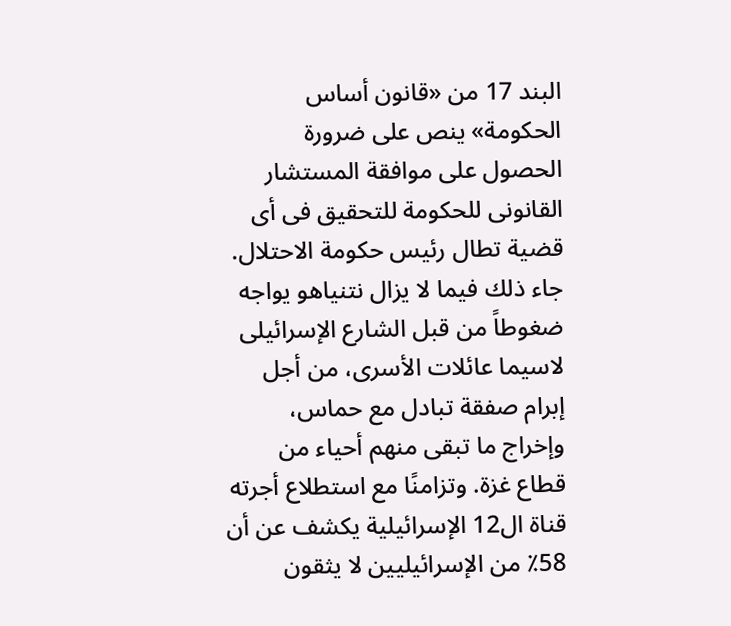البند 17 من «قانون أساس الحكومة» ينص على ضرورة الحصول على موافقة المستشار القانونى للحكومة للتحقيق فى أى قضية تطال رئيس حكومة الاحتلال. جاء ذلك فيما لا يزال نتنياهو يواجه ضغوطاً من قبل الشارع الإسرائيلى لاسيما عائلات الأسرى، من أجل إبرام صفقة تبادل مع حماس، وإخراج ما تبقى منهم أحياء من قطاع غزة. وتزامنًا مع استطلاع أجرته قناة ال12 الإسرائيلية يكشف عن أن 58٪ من الإسرائيليين لا يثقون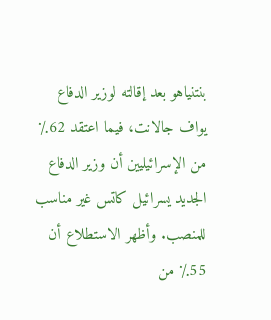بنتنياهو بعد إقالته لوزير الدفاع يواف جالانت، فيما اعتقد 62٪ من الإسرائيليين أن وزير الدفاع الجديد يسرائيل كاتس غير مناسب للمنصب. وأظهر الاستطلاع أن 55٪ من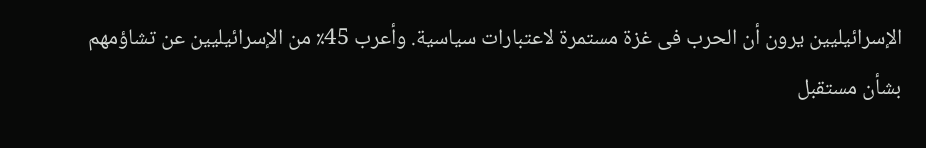الإسرائيليين يرون أن الحرب فى غزة مستمرة لاعتبارات سياسية. وأعرب 45٪ من الإسرائيليين عن تشاؤمهم بشأن مستقبل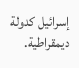إسرائيل كدولة ديمقراطية.